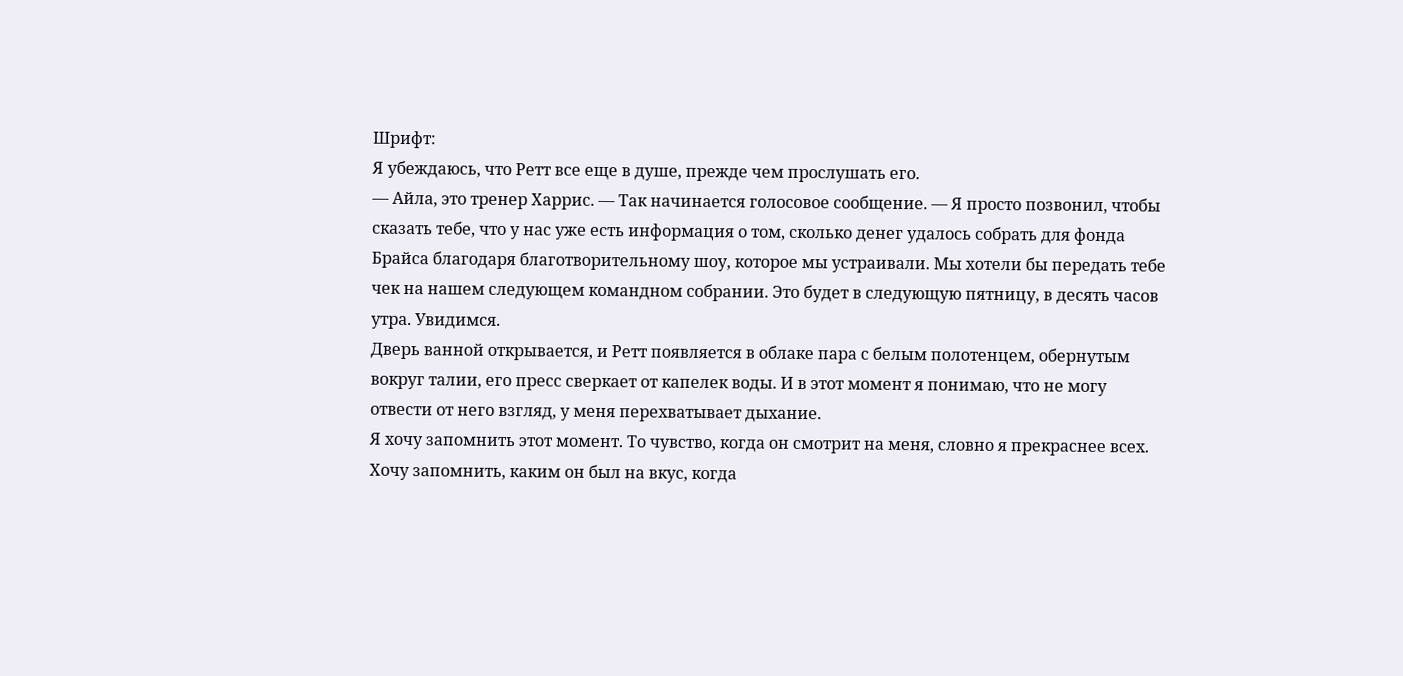Шрифт:
Я убеждаюсь, что Ретт все еще в душе, прежде чем прослушать его.
— Айла, это тренер Харрис. — Так начинается голосовое сообщение. — Я просто позвонил, чтобы сказать тебе, что у нас уже есть информация о том, сколько денег удалось собрать для фонда Брайса благодаря благотворительному шоу, которое мы устраивали. Мы хотели бы передать тебе чек на нашем следующем командном собрании. Это будет в следующую пятницу, в десять часов утра. Увидимся.
Дверь ванной открывается, и Ретт появляется в облаке пара с белым полотенцем, обернутым вокруг талии, его пресс сверкает от капелек воды. И в этот момент я понимаю, что не могу отвести от него взгляд, у меня перехватывает дыхание.
Я хочу запомнить этот момент. То чувство, когда он смотрит на меня, словно я прекраснее всех. Хочу запомнить, каким он был на вкус, когда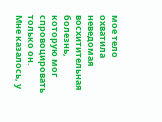мое тело охватила неведомая восхитительная болезнь, которую мог спровоцировать только он.
Мне казалось, у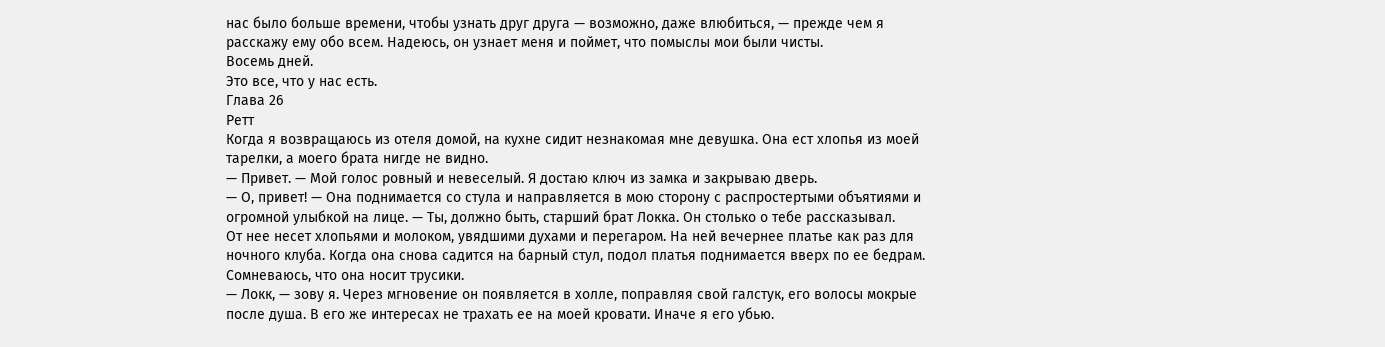нас было больше времени, чтобы узнать друг друга — возможно, даже влюбиться, — прежде чем я расскажу ему обо всем. Надеюсь, он узнает меня и поймет, что помыслы мои были чисты.
Восемь дней.
Это все, что у нас есть.
Глава 26
Ретт
Когда я возвращаюсь из отеля домой, на кухне сидит незнакомая мне девушка. Она ест хлопья из моей тарелки, а моего брата нигде не видно.
— Привет. — Мой голос ровный и невеселый. Я достаю ключ из замка и закрываю дверь.
— О, привет! — Она поднимается со стула и направляется в мою сторону с распростертыми объятиями и огромной улыбкой на лице. — Ты, должно быть, старший брат Локка. Он столько о тебе рассказывал.
От нее несет хлопьями и молоком, увядшими духами и перегаром. На ней вечернее платье как раз для ночного клуба. Когда она снова садится на барный стул, подол платья поднимается вверх по ее бедрам. Сомневаюсь, что она носит трусики.
— Локк, — зову я. Через мгновение он появляется в холле, поправляя свой галстук, его волосы мокрые после душа. В его же интересах не трахать ее на моей кровати. Иначе я его убью.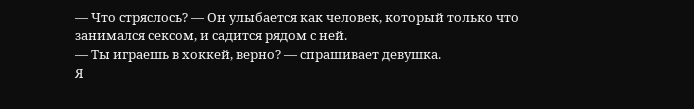— Что стряслось? — Он улыбается как человек, который только что занимался сексом, и садится рядом с ней.
— Ты играешь в хоккей, верно? — спрашивает девушка.
Я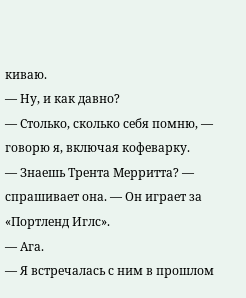киваю.
— Ну, и как давно?
— Столько, сколько себя помню, — говорю я, включая кофеварку.
— Знаешь Трента Мерритта? — спрашивает она. — Он играет за «Портленд Иглс».
— Ага.
— Я встречалась с ним в прошлом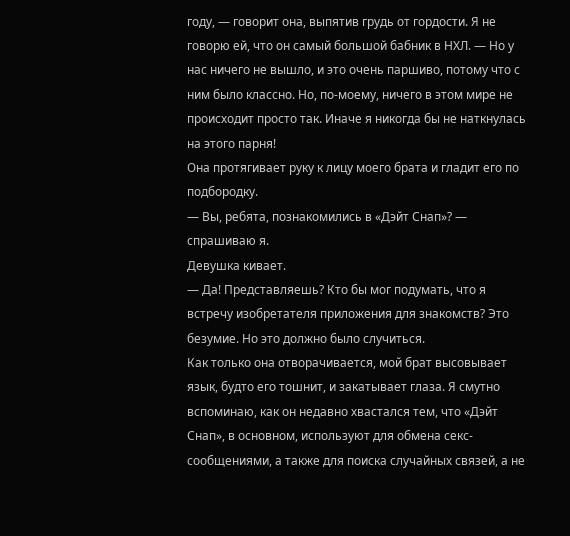году, — говорит она, выпятив грудь от гордости. Я не говорю ей, что он самый большой бабник в НХЛ. — Но у нас ничего не вышло, и это очень паршиво, потому что с ним было классно. Но, по-моему, ничего в этом мире не происходит просто так. Иначе я никогда бы не наткнулась на этого парня!
Она протягивает руку к лицу моего брата и гладит его по подбородку.
— Вы, ребята, познакомились в «Дэйт Снап»? — спрашиваю я.
Девушка кивает.
— Да! Представляешь? Кто бы мог подумать, что я встречу изобретателя приложения для знакомств? Это безумие. Но это должно было случиться.
Как только она отворачивается, мой брат высовывает язык, будто его тошнит, и закатывает глаза. Я смутно вспоминаю, как он недавно хвастался тем, что «Дэйт Снап», в основном, используют для обмена секс-сообщениями, а также для поиска случайных связей, а не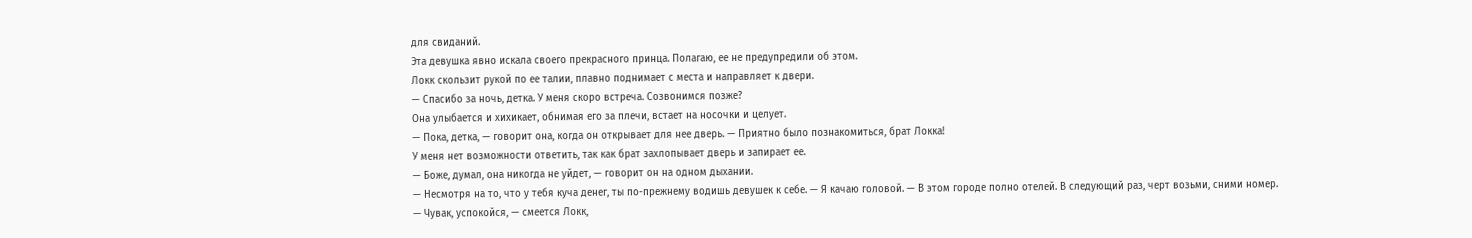для свиданий.
Эта девушка явно искала своего прекрасного принца. Полагаю, ее не предупредили об этом.
Локк скользит рукой по ее талии, плавно поднимает с места и направляет к двери.
— Спасибо за ночь, детка. У меня скоро встреча. Созвонимся позже?
Она улыбается и хихикает, обнимая его за плечи, встает на носочки и целует.
— Пока, детка, — говорит она, когда он открывает для нее дверь. — Приятно было познакомиться, брат Локка!
У меня нет возможности ответить, так как брат захлопывает дверь и запирает ее.
— Боже, думал, она никогда не уйдет, — говорит он на одном дыхании.
— Несмотря на то, что у тебя куча денег, ты по-прежнему водишь девушек к себе. — Я качаю головой. — В этом городе полно отелей. В следующий раз, черт возьми, сними номер.
— Чувак, успокойся, — смеется Локк,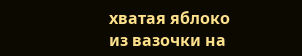хватая яблоко из вазочки на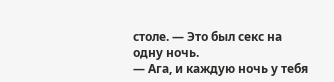столе. — Это был секс на одну ночь.
— Ага, и каждую ночь у тебя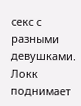секс с разными девушками.
Локк поднимает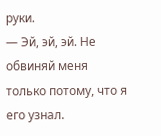руки.
— Эй, эй, эй. Не обвиняй меня только потому, что я его узнал.